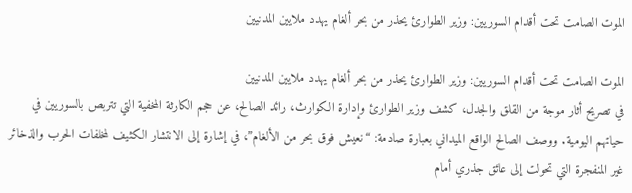الموت الصامت تحت أقدام السوريين: وزير الطوارئ يحذر من بحر ألغام يهدد ملايين المدنيين

الموت الصامت تحت أقدام السوريين: وزير الطوارئ يحذر من بحر ألغام يهدد ملايين المدنيين
في تصريح أثار موجة من القلق والجدل، كشف وزير الطوارئ وإدارة الكوارث، رائد الصالح، عن حجم الكارثة المخفية التي تتربص بالسوريين في حياتهم اليومية. ووصف الصالح الواقع الميداني بعبارة صادمة: “نعيش فوق بحر من الألغام”، في إشارة إلى الانتشار الكثيف لمخلفات الحرب والذخائر غير المنفجرة التي تحولت إلى عائق جذري أمام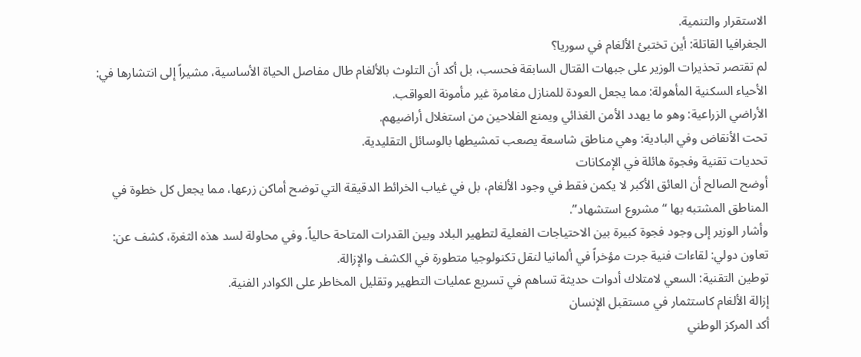الاستقرار والتنمية.
الجغرافيا القاتلة: أين تختبئ الألغام في سوريا؟
لم تقتصر تحذيرات الوزير على جبهات القتال السابقة فحسب، بل أكد أن التلوث بالألغام طال مفاصل الحياة الأساسية، مشيراً إلى انتشارها في:
الأحياء السكنية المأهولة: مما يجعل العودة للمنازل مغامرة غير مأمونة العواقب.
الأراضي الزراعية: وهو ما يهدد الأمن الغذائي ويمنع الفلاحين من استغلال أراضيهم.
تحت الأنقاض وفي البادية: وهي مناطق شاسعة يصعب تمشيطها بالوسائل التقليدية.
تحديات تقنية وفجوة هائلة في الإمكانات
أوضح الصالح أن العائق الأكبر لا يكمن فقط في وجود الألغام، بل في غياب الخرائط الدقيقة التي توضح أماكن زرعها، مما يجعل كل خطوة في المناطق المشتبه بها “مشروع استشهاد”.
وأشار الوزير إلى وجود فجوة كبيرة بين الاحتياجات الفعلية لتطهير البلاد وبين القدرات المتاحة حالياً. وفي محاولة لسد هذه الثغرة، كشف عن:
تعاون دولي: لقاءات فنية جرت مؤخراً في ألمانيا لنقل تكنولوجيا متطورة في الكشف والإزالة.
توطين التقنية: السعي لامتلاك أدوات حديثة تساهم في تسريع عمليات التطهير وتقليل المخاطر على الكوادر الفنية.
إزالة الألغام كاستثمار في مستقبل الإنسان
أكد المركز الوطني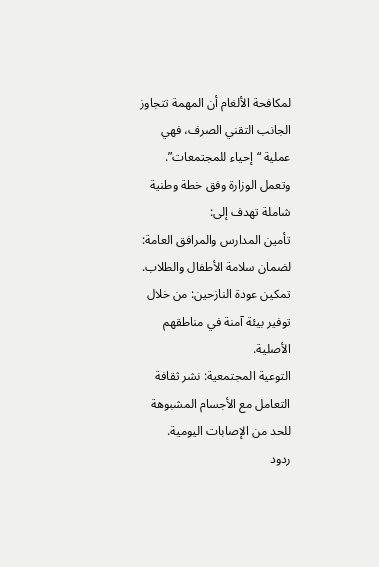لمكافحة الألغام أن المهمة تتجاوز الجانب التقني الصرف، فهي عملية “إحياء للمجتمعات”. وتعمل الوزارة وفق خطة وطنية شاملة تهدف إلى:
تأمين المدارس والمرافق العامة: لضمان سلامة الأطفال والطلاب.
تمكين عودة النازحين: من خلال توفير بيئة آمنة في مناطقهم الأصلية.
التوعية المجتمعية: نشر ثقافة التعامل مع الأجسام المشبوهة للحد من الإصابات اليومية.
ردود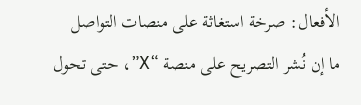الأفعال: صرخة استغاثة على منصات التواصل
ما إن نُشر التصريح على منصة “X”، حتى تحول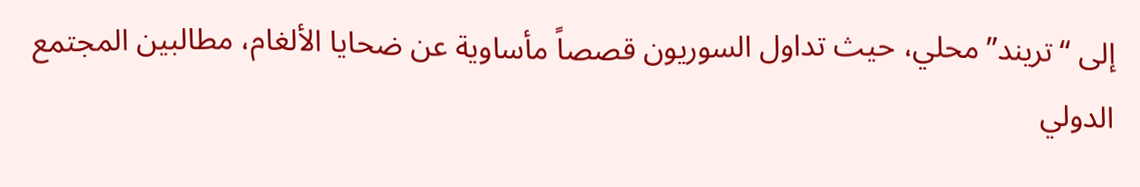إلى “تريند” محلي، حيث تداول السوريون قصصاً مأساوية عن ضحايا الألغام، مطالبين المجتمع الدولي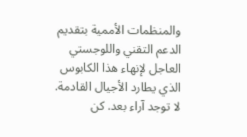والمنظمات الأممية بتقديم الدعم التقني واللوجستي العاجل لإنهاء هذا الكابوس الذي يطارد الأجيال القادمة.
لا توجد آراء بعد. كن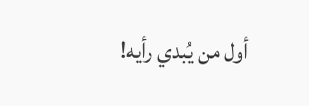أول من يُبدي رأيه!